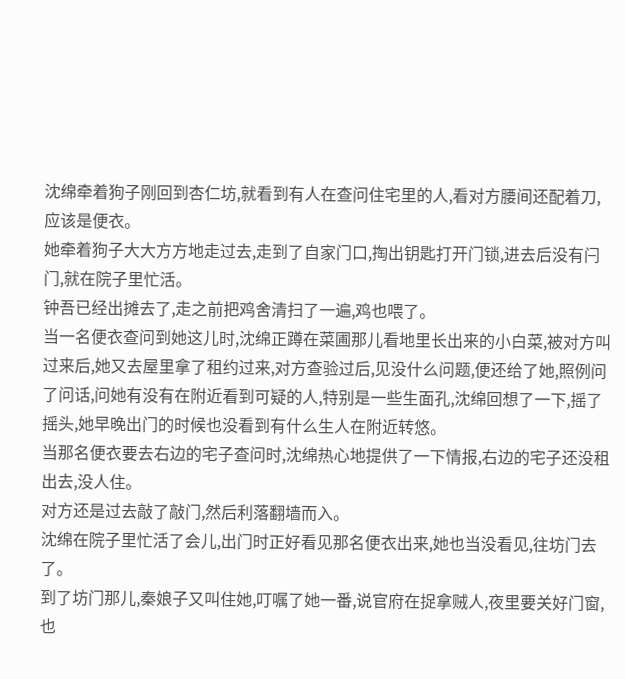沈绵牵着狗子刚回到杏仁坊,就看到有人在查问住宅里的人,看对方腰间还配着刀,应该是便衣。
她牵着狗子大大方方地走过去,走到了自家门口,掏出钥匙打开门锁,进去后没有闩门,就在院子里忙活。
钟吾已经出摊去了,走之前把鸡舍清扫了一遍,鸡也喂了。
当一名便衣查问到她这儿时,沈绵正蹲在菜圃那儿看地里长出来的小白菜,被对方叫过来后,她又去屋里拿了租约过来,对方查验过后,见没什么问题,便还给了她,照例问了问话,问她有没有在附近看到可疑的人,特别是一些生面孔,沈绵回想了一下,摇了摇头,她早晚出门的时候也没看到有什么生人在附近转悠。
当那名便衣要去右边的宅子查问时,沈绵热心地提供了一下情报,右边的宅子还没租出去,没人住。
对方还是过去敲了敲门,然后利落翻墙而入。
沈绵在院子里忙活了会儿,出门时正好看见那名便衣出来,她也当没看见,往坊门去了。
到了坊门那儿,秦娘子又叫住她,叮嘱了她一番,说官府在捉拿贼人,夜里要关好门窗,也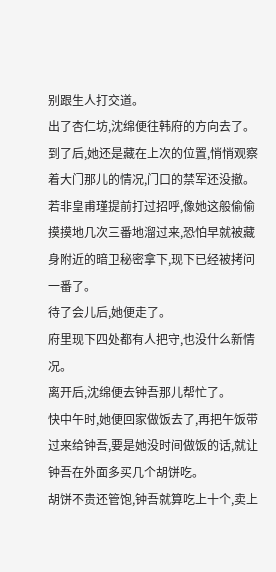别跟生人打交道。
出了杏仁坊,沈绵便往韩府的方向去了。
到了后,她还是藏在上次的位置,悄悄观察着大门那儿的情况,门口的禁军还没撤。
若非皇甫瑾提前打过招呼,像她这般偷偷摸摸地几次三番地溜过来,恐怕早就被藏身附近的暗卫秘密拿下,现下已经被拷问一番了。
待了会儿后,她便走了。
府里现下四处都有人把守,也没什么新情况。
离开后,沈绵便去钟吾那儿帮忙了。
快中午时,她便回家做饭去了,再把午饭带过来给钟吾,要是她没时间做饭的话,就让钟吾在外面多买几个胡饼吃。
胡饼不贵还管饱,钟吾就算吃上十个,卖上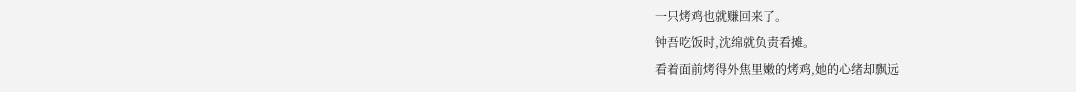一只烤鸡也就赚回来了。
钟吾吃饭时,沈绵就负责看摊。
看着面前烤得外焦里嫩的烤鸡,她的心绪却飘远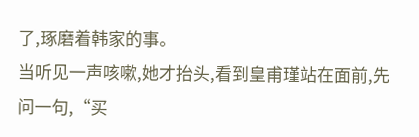了,琢磨着韩家的事。
当听见一声咳嗽,她才抬头,看到皇甫瑾站在面前,先问一句,“买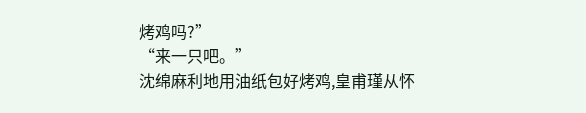烤鸡吗?”
“来一只吧。”
沈绵麻利地用油纸包好烤鸡,皇甫瑾从怀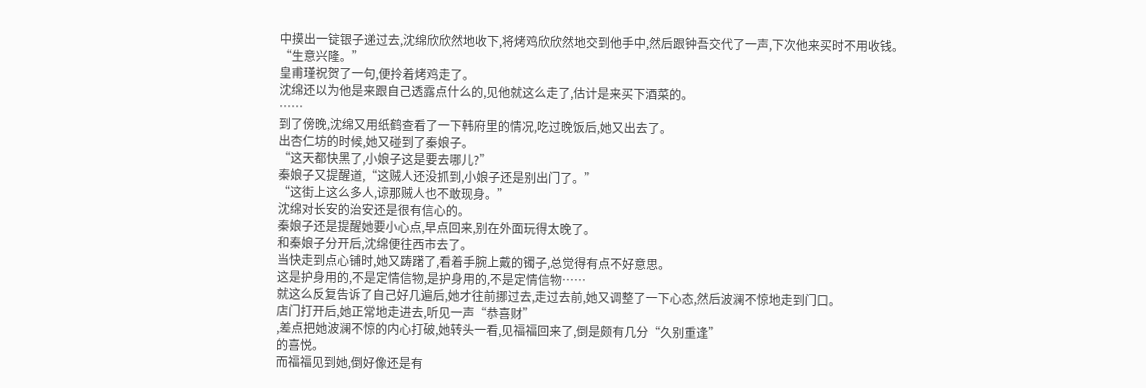中摸出一锭银子递过去,沈绵欣欣然地收下,将烤鸡欣欣然地交到他手中,然后跟钟吾交代了一声,下次他来买时不用收钱。
“生意兴隆。”
皇甫瑾祝贺了一句,便拎着烤鸡走了。
沈绵还以为他是来跟自己透露点什么的,见他就这么走了,估计是来买下酒菜的。
……
到了傍晚,沈绵又用纸鹤查看了一下韩府里的情况,吃过晚饭后,她又出去了。
出杏仁坊的时候,她又碰到了秦娘子。
“这天都快黑了,小娘子这是要去哪儿?”
秦娘子又提醒道,“这贼人还没抓到,小娘子还是别出门了。”
“这街上这么多人,谅那贼人也不敢现身。”
沈绵对长安的治安还是很有信心的。
秦娘子还是提醒她要小心点,早点回来,别在外面玩得太晚了。
和秦娘子分开后,沈绵便往西市去了。
当快走到点心铺时,她又踌躇了,看着手腕上戴的镯子,总觉得有点不好意思。
这是护身用的,不是定情信物,是护身用的,不是定情信物……
就这么反复告诉了自己好几遍后,她才往前挪过去,走过去前,她又调整了一下心态,然后波澜不惊地走到门口。
店门打开后,她正常地走进去,听见一声“恭喜财”
,差点把她波澜不惊的内心打破,她转头一看,见福福回来了,倒是颇有几分“久别重逢”
的喜悦。
而福福见到她,倒好像还是有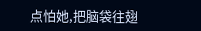点怕她,把脑袋往翅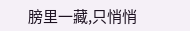膀里一藏,只悄悄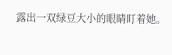露出一双绿豆大小的眼睛盯着她。